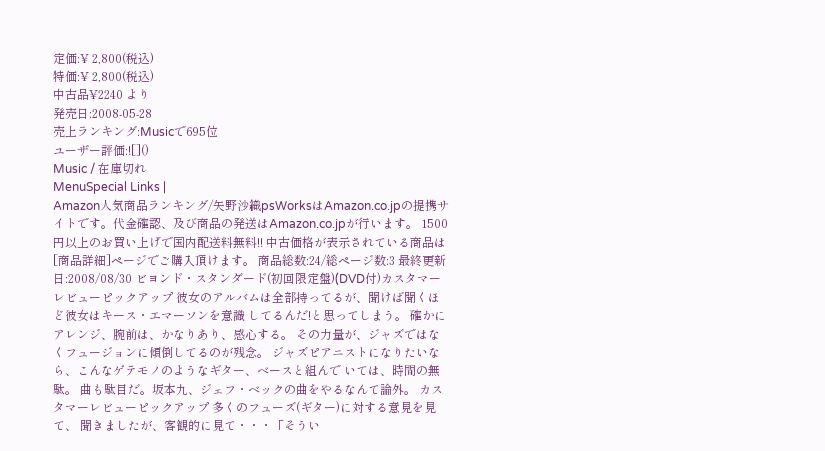定価:¥ 2,800(税込)
特価:¥ 2,800(税込)
中古品¥2240 より
発売日:2008-05-28
売上ランキング:Musicで695位
ユーザー評価:![]()
Music / 在庫切れ
MenuSpecial Links |
Amazon人気商品ランキング/矢野沙織psWorksはAmazon.co.jpの提携サイトです。代金確認、及び商品の発送はAmazon.co.jpが行います。 1500円以上のお買い上げで国内配送料無料!! 中古価格が表示されている商品は[商品詳細]ページでご購入頂けます。 商品総数:24/総ページ数:3 最終更新日:2008/08/30 ビヨンド・スタンダード(初回限定盤)(DVD付)カスタマーレビューピックアップ 彼女のアルバムは全部持ってるが、聞けば聞くほど彼女はキース・エマーソンを意識 してるんだ!と思ってしまう。 確かにアレンジ、腕前は、かなりあり、感心する。 その力量が、ジャズではなくフュージョンに傾倒してるのが残念。 ジャズピアニストになりたいなら、こんなゲテモノのようなギター、ベースと組んで いては、時間の無駄。 曲も駄目だ。坂本九、ジェフ・ベックの曲をやるなんて論外。 カスタマーレビューピックアップ 多くのフューズ(ギター)に対する意見を見て、 聞きましたが、客観的に見て・・・「そうい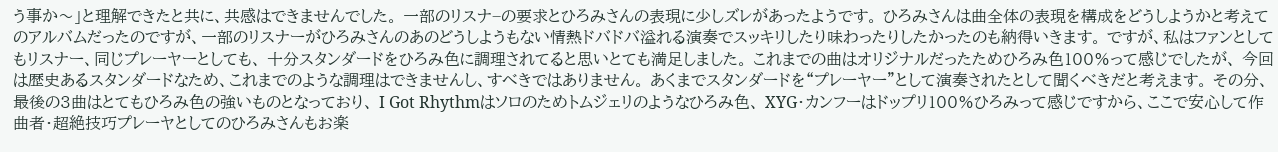う事か〜」と理解できたと共に、共感はできませんでした。 一部のリスナ−の要求とひろみさんの表現に少しズレがあったようです。 ひろみさんは曲全体の表現を構成をどうしようかと考えてのアルバムだったのですが、一部のリスナーがひろみさんのあのどうしようもない情熱ドバドバ溢れる演奏でスッキリしたり味わったりしたかったのも納得いきます。 ですが、私はファンとしてもリスナー、同じプレーヤーとしても、 十分スタンダードをひろみ色に調理されてると思いとても満足しました。 これまでの曲はオリジナルだったためひろみ色100%って感じでしたが、 今回は歴史あるスタンダードなため、これまでのような調理はできませんし、すべきではありません。 あくまでスタンダードを“プレーヤー”として演奏されたとして聞くべきだと考えます。 その分、最後の3曲はとてもひろみ色の強いものとなっており、 I Got Rhythmはソロのためトムジェリのようなひろみ色、 XYG・カンフーはドップリ100%ひろみって感じですから、ここで安心して作曲者・超絶技巧プレーヤとしてのひろみさんもお楽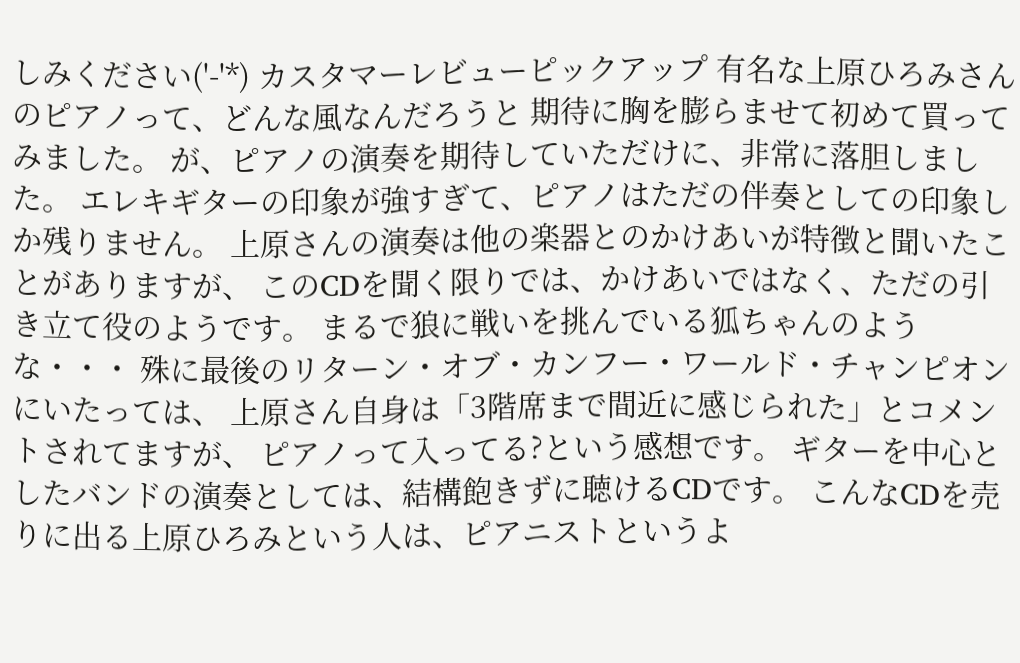しみください('-'*) カスタマーレビューピックアップ 有名な上原ひろみさんのピアノって、どんな風なんだろうと 期待に胸を膨らませて初めて買ってみました。 が、ピアノの演奏を期待していただけに、非常に落胆しました。 エレキギターの印象が強すぎて、ピアノはただの伴奏としての印象しか残りません。 上原さんの演奏は他の楽器とのかけあいが特徴と聞いたことがありますが、 このCDを聞く限りでは、かけあいではなく、ただの引き立て役のようです。 まるで狼に戦いを挑んでいる狐ちゃんのような・・・ 殊に最後のリターン・オブ・カンフー・ワールド・チャンピオンにいたっては、 上原さん自身は「3階席まで間近に感じられた」とコメントされてますが、 ピアノって入ってる?という感想です。 ギターを中心としたバンドの演奏としては、結構飽きずに聴けるCDです。 こんなCDを売りに出る上原ひろみという人は、ピアニストというよ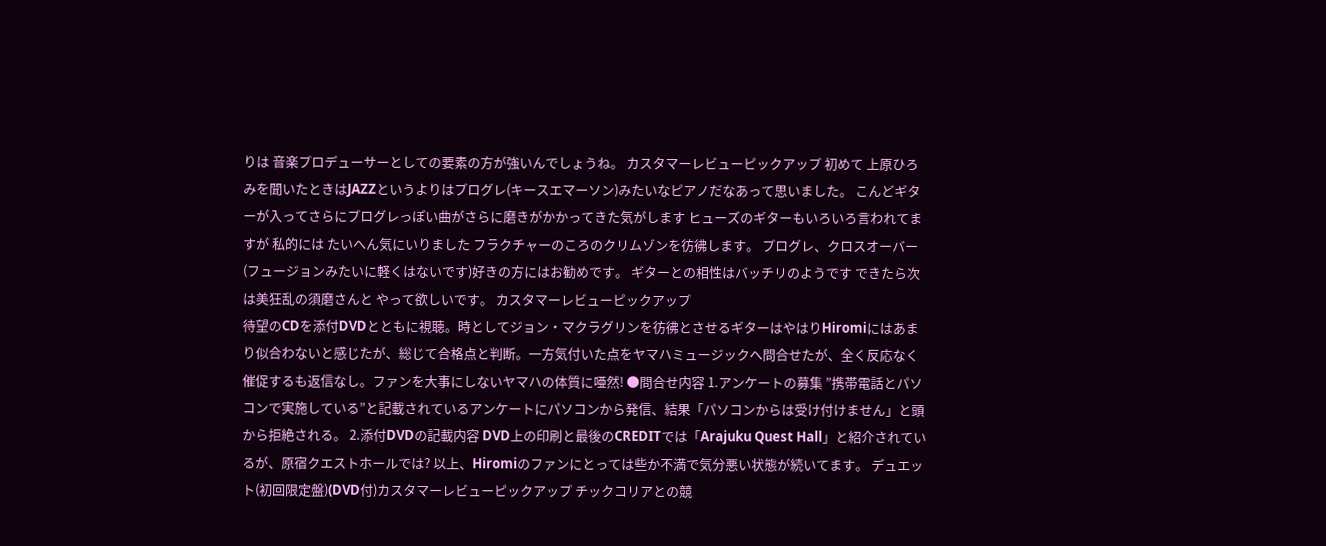りは 音楽プロデューサーとしての要素の方が強いんでしょうね。 カスタマーレビューピックアップ 初めて 上原ひろみを聞いたときはJAZZというよりはプログレ(キースエマーソン)みたいなピアノだなあって思いました。 こんどギターが入ってさらにプログレっぽい曲がさらに磨きがかかってきた気がします ヒューズのギターもいろいろ言われてますが 私的には たいへん気にいりました フラクチャーのころのクリムゾンを彷彿します。 プログレ、クロスオーバー(フュージョンみたいに軽くはないです)好きの方にはお勧めです。 ギターとの相性はバッチリのようです できたら次は美狂乱の須磨さんと やって欲しいです。 カスタマーレビューピックアップ
待望のCDを添付DVDとともに視聴。時としてジョン・マクラグリンを彷彿とさせるギターはやはりHiromiにはあまり似合わないと感じたが、総じて合格点と判断。一方気付いた点をヤマハミュージックへ問合せたが、全く反応なく催促するも返信なし。ファンを大事にしないヤマハの体質に唖然! ●問合せ内容 1.アンケートの募集 ”携帯電話とパソコンで実施している”と記載されているアンケートにパソコンから発信、結果「パソコンからは受け付けません」と頭から拒絶される。 2.添付DVDの記載内容 DVD上の印刷と最後のCREDITでは「Arajuku Quest Hall」と紹介されているが、原宿クエストホールでは? 以上、Hiromiのファンにとっては些か不満で気分悪い状態が続いてます。 デュエット(初回限定盤)(DVD付)カスタマーレビューピックアップ チックコリアとの競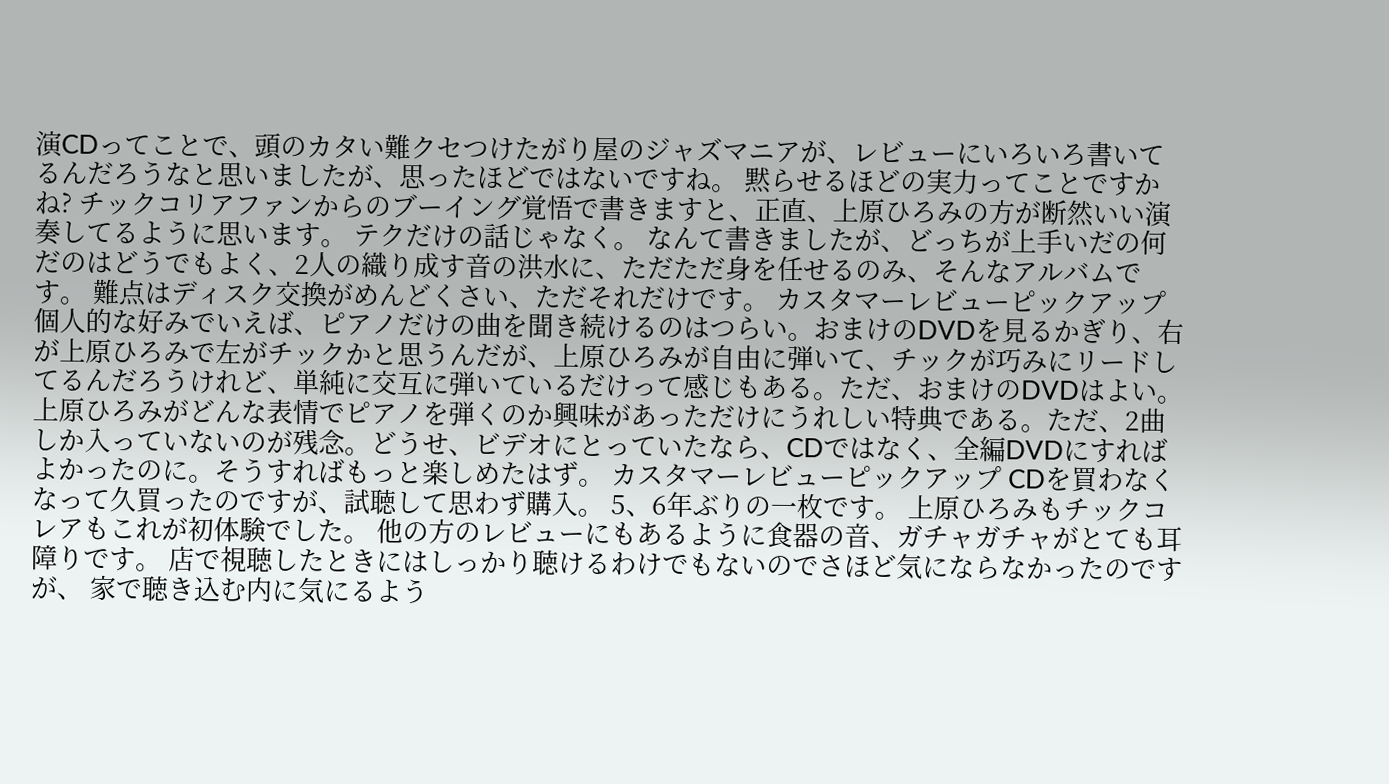演CDってことで、頭のカタい難クセつけたがり屋のジャズマニアが、レビューにいろいろ書いてるんだろうなと思いましたが、思ったほどではないですね。 黙らせるほどの実力ってことですかね? チックコリアファンからのブーイング覚悟で書きますと、正直、上原ひろみの方が断然いい演奏してるように思います。 テクだけの話じゃなく。 なんて書きましたが、どっちが上手いだの何だのはどうでもよく、2人の織り成す音の洪水に、ただただ身を任せるのみ、そんなアルバムです。 難点はディスク交換がめんどくさい、ただそれだけです。 カスタマーレビューピックアップ 個人的な好みでいえば、ピアノだけの曲を聞き続けるのはつらい。おまけのDVDを見るかぎり、右が上原ひろみで左がチックかと思うんだが、上原ひろみが自由に弾いて、チックが巧みにリードしてるんだろうけれど、単純に交互に弾いているだけって感じもある。ただ、おまけのDVDはよい。上原ひろみがどんな表情でピアノを弾くのか興味があっただけにうれしい特典である。ただ、2曲しか入っていないのが残念。どうせ、ビデオにとっていたなら、CDではなく、全編DVDにすればよかったのに。そうすればもっと楽しめたはず。 カスタマーレビューピックアップ CDを買わなくなって久買ったのですが、試聴して思わず購入。 5、6年ぶりの一枚です。 上原ひろみもチックコレアもこれが初体験でした。 他の方のレビューにもあるように食器の音、ガチャガチャがとても耳障りです。 店で視聴したときにはしっかり聴けるわけでもないのでさほど気にならなかったのですが、 家で聴き込む内に気にるよう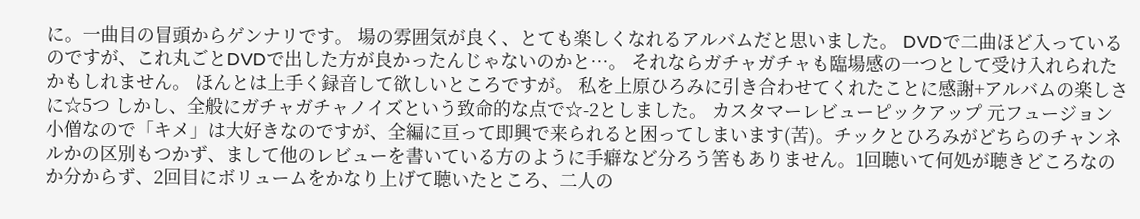に。一曲目の冒頭からゲンナリです。 場の雰囲気が良く、とても楽しくなれるアルバムだと思いました。 DVDで二曲ほど入っているのですが、これ丸ごとDVDで出した方が良かったんじゃないのかと…。 それならガチャガチャも臨場感の一つとして受け入れられたかもしれません。 ほんとは上手く録音して欲しいところですが。 私を上原ひろみに引き合わせてくれたことに感謝+アルバムの楽しさに☆5つ しかし、全般にガチャガチャノイズという致命的な点で☆-2としました。 カスタマーレビューピックアップ 元フュージョン小僧なので「キメ」は大好きなのですが、全編に亘って即興で来られると困ってしまいます(苦)。チックとひろみがどちらのチャンネルかの区別もつかず、まして他のレビューを書いている方のように手癖など分ろう筈もありません。1回聴いて何処が聴きどころなのか分からず、2回目にボリュームをかなり上げて聴いたところ、二人の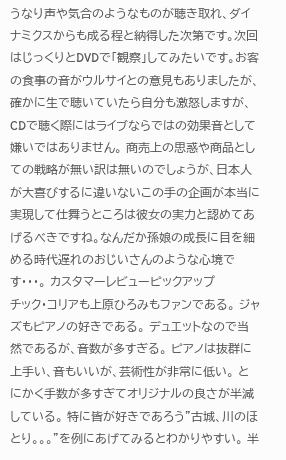うなり声や気合のようなものが聴き取れ、ダイナミクスからも成る程と納得した次第です。次回はじっくりとDVDで「観察」してみたいです。お客の食事の音がウルサイとの意見もありましたが、確かに生で聴いていたら自分も激怒しますが、CDで聴く際にはライブならではの効果音として嫌いではありません。 商売上の思惑や商品としての戦略が無い訳は無いのでしょうが、日本人が大喜びするに違いないこの手の企画が本当に実現して仕舞うところは彼女の実力と認めてあげるべきですね。なんだか孫娘の成長に目を細める時代遅れのおじいさんのような心境です・・・。 カスタマーレビューピックアップ
チック・コリアも上原ひろみもファンである。 ジャズもピアノの好きである。 デュエットなので当然であるが、音数が多すぎる。 ピアノは抜群に上手い、音もいいが、芸術性が非常に低い。 とにかく手数が多すぎてオリジナルの良さが半減している。 特に皆が好きであろう”古城、川のほとり。。。”を例にあげてみるとわかりやすい。 半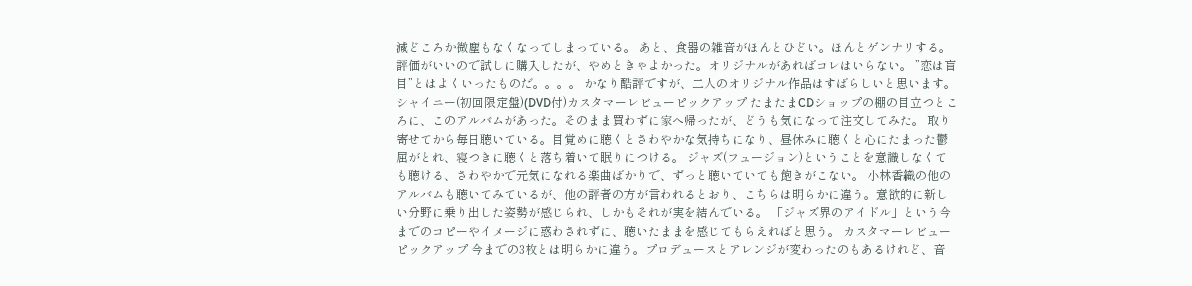減どころか微塵もなくなってしまっている。 あと、食器の雑音がほんとひどい。ほんとゲンナリする。 評価がいいので試しに購入したが、やめときゃよかった。オリジナルがあればコレはいらない。 ”恋は盲目”とはよくいったものだ。。。。 かなり酷評ですが、二人のオリジナル作品はすばらしいと思います。 シャイニー(初回限定盤)(DVD付)カスタマーレビューピックアップ たまたまCDショップの棚の目立つところに、このアルバムがあった。そのまま買わずに家へ帰ったが、どうも気になって注文してみた。 取り寄せてから毎日聴いている。目覚めに聴くとさわやかな気持ちになり、昼休みに聴くと心にたまった鬱屈がとれ、寝つきに聴くと落ち着いて眠りにつける。 ジャズ(フュージョン)ということを意識しなくても聴ける、さわやかで元気になれる楽曲ばかりで、ずっと聴いていても飽きがこない。 小林香織の他のアルバムも聴いてみているが、他の評者の方が言われるとおり、こちらは明らかに違う。意欲的に新しい分野に乗り出した姿勢が感じられ、しかもそれが実を結んでいる。 「ジャズ界のアイドル」という今までのコピーやイメージに惑わされずに、聴いたままを感じてもらえればと思う。 カスタマーレビューピックアップ 今までの3枚とは明らかに違う。プロデュースとアレンジが変わったのもあるけれど、音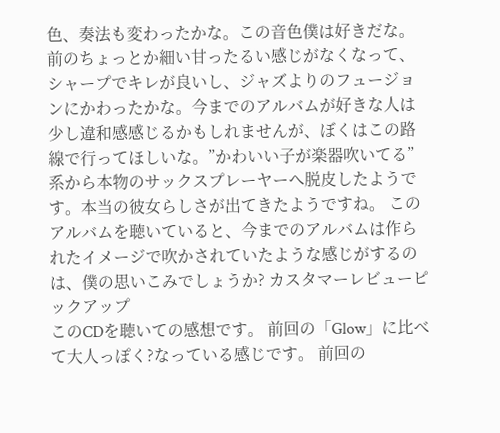色、奏法も変わったかな。この音色僕は好きだな。前のちょっとか細い甘ったるい感じがなくなって、シャープでキレが良いし、ジャズよりのフュージョンにかわったかな。今までのアルバムが好きな人は少し違和感感じるかもしれませんが、ぼくはこの路線で行ってほしいな。”かわいい子が楽器吹いてる”系から本物のサックスプレーヤーへ脱皮したようです。本当の彼女らしさが出てきたようですね。 このアルバムを聴いていると、今までのアルバムは作られたイメージで吹かされていたような感じがするのは、僕の思いこみでしょうか? カスタマーレビューピックアップ
このCDを聴いての感想です。 前回の「Glow」に比べて大人っぽく?なっている感じです。 前回の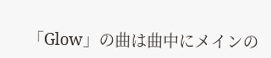「Glow」の曲は曲中にメインの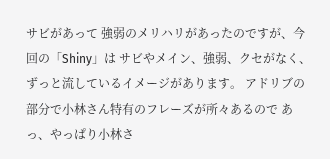サビがあって 強弱のメリハリがあったのですが、今回の「Shiny」は サビやメイン、強弱、クセがなく、ずっと流しているイメージがあります。 アドリブの部分で小林さん特有のフレーズが所々あるので あっ、やっぱり小林さ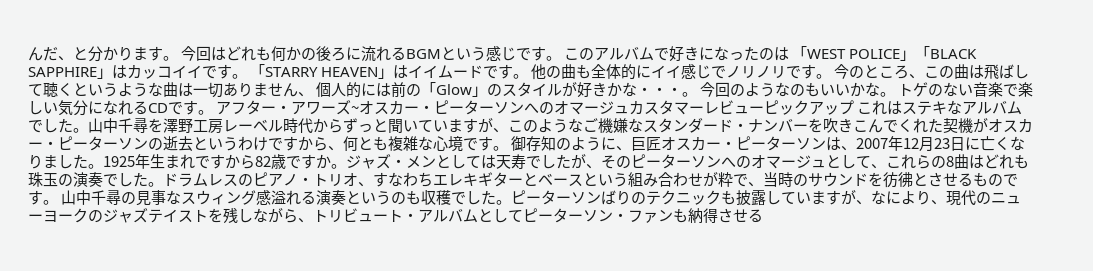んだ、と分かります。 今回はどれも何かの後ろに流れるBGMという感じです。 このアルバムで好きになったのは 「WEST POLICE」「BLACK SAPPHIRE」はカッコイイです。 「STARRY HEAVEN」はイイムードです。 他の曲も全体的にイイ感じでノリノリです。 今のところ、この曲は飛ばして聴くというような曲は一切ありません、 個人的には前の「Glow」のスタイルが好きかな・・・。 今回のようなのもいいかな。 トゲのない音楽で楽しい気分になれるCDです。 アフター・アワーズ~オスカー・ピーターソンへのオマージュカスタマーレビューピックアップ これはステキなアルバムでした。山中千尋を澤野工房レーベル時代からずっと聞いていますが、このようなご機嫌なスタンダード・ナンバーを吹きこんでくれた契機がオスカー・ピーターソンの逝去というわけですから、何とも複雑な心境です。 御存知のように、巨匠オスカー・ピーターソンは、2007年12月23日に亡くなりました。1925年生まれですから82歳ですか。ジャズ・メンとしては天寿でしたが、そのピーターソンへのオマージュとして、これらの8曲はどれも珠玉の演奏でした。ドラムレスのピアノ・トリオ、すなわちエレキギターとベースという組み合わせが粋で、当時のサウンドを彷彿とさせるものです。 山中千尋の見事なスウィング感溢れる演奏というのも収穫でした。ピーターソンばりのテクニックも披露していますが、なにより、現代のニューヨークのジャズテイストを残しながら、トリビュート・アルバムとしてピーターソン・ファンも納得させる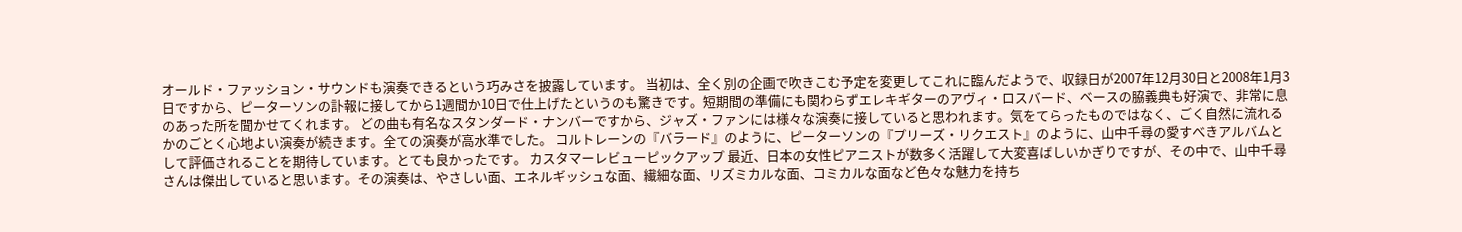オールド・ファッション・サウンドも演奏できるという巧みさを披露しています。 当初は、全く別の企画で吹きこむ予定を変更してこれに臨んだようで、収録日が2007年12月30日と2008年1月3日ですから、ピーターソンの訃報に接してから1週間か10日で仕上げたというのも驚きです。短期間の準備にも関わらずエレキギターのアヴィ・ロスバード、ベースの脇義典も好演で、非常に息のあった所を聞かせてくれます。 どの曲も有名なスタンダード・ナンバーですから、ジャズ・ファンには様々な演奏に接していると思われます。気をてらったものではなく、ごく自然に流れるかのごとく心地よい演奏が続きます。全ての演奏が高水準でした。 コルトレーンの『バラード』のように、ピーターソンの『プリーズ・リクエスト』のように、山中千尋の愛すべきアルバムとして評価されることを期待しています。とても良かったです。 カスタマーレビューピックアップ 最近、日本の女性ピアニストが数多く活躍して大変喜ばしいかぎりですが、その中で、山中千尋さんは傑出していると思います。その演奏は、やさしい面、エネルギッシュな面、繊細な面、リズミカルな面、コミカルな面など色々な魅力を持ち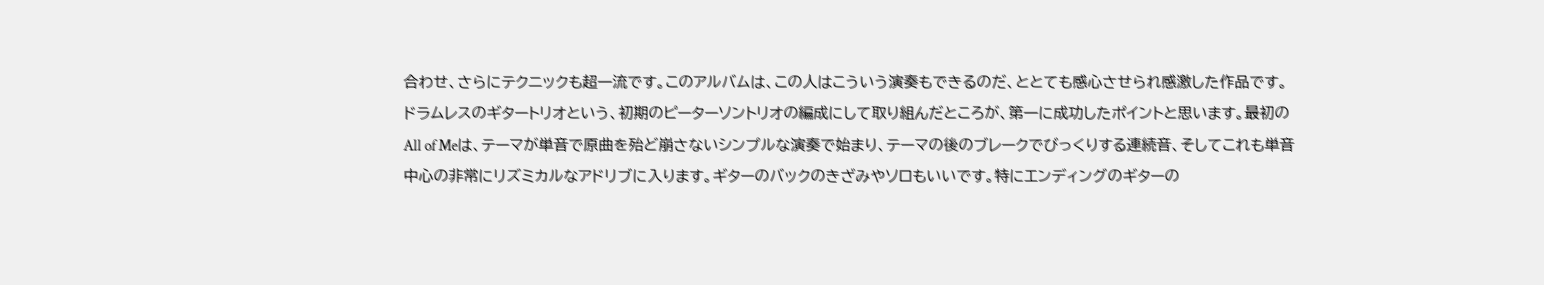合わせ、さらにテクニックも超一流です。このアルバムは、この人はこういう演奏もできるのだ、ととても感心させられ感激した作品です。ドラムレスのギタートリオという、初期のピーターソントリオの編成にして取り組んだところが、第一に成功したポイントと思います。最初のAll of Meは、テーマが単音で原曲を殆ど崩さないシンプルな演奏で始まり、テーマの後のブレークでびっくりする連続音、そしてこれも単音中心の非常にリズミカルなアドリブに入ります。ギターのバックのきざみやソロもいいです。特にエンディングのギターの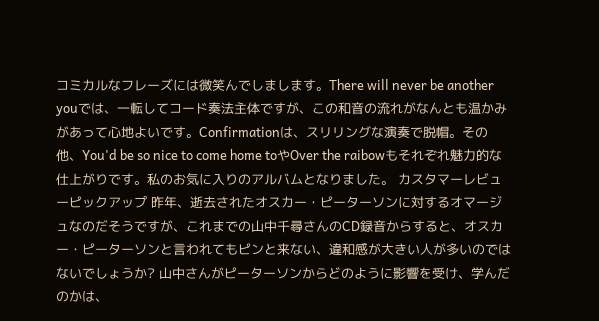コミカルなフレーズには微笑んでしまします。There will never be another youでは、一転してコード奏法主体ですが、この和音の流れがなんとも温かみがあって心地よいです。Confirmationは、スリリングな演奏で脱帽。その他、You'd be so nice to come home toやOver the raibowもそれぞれ魅力的な仕上がりです。私のお気に入りのアルバムとなりました。 カスタマーレビューピックアップ 昨年、逝去されたオスカー・ピーターソンに対するオマージュなのだそうですが、これまでの山中千尋さんのCD録音からすると、オスカー・ピーターソンと言われてもピンと来ない、違和感が大きい人が多いのではないでしょうか? 山中さんがピーターソンからどのように影響を受け、学んだのかは、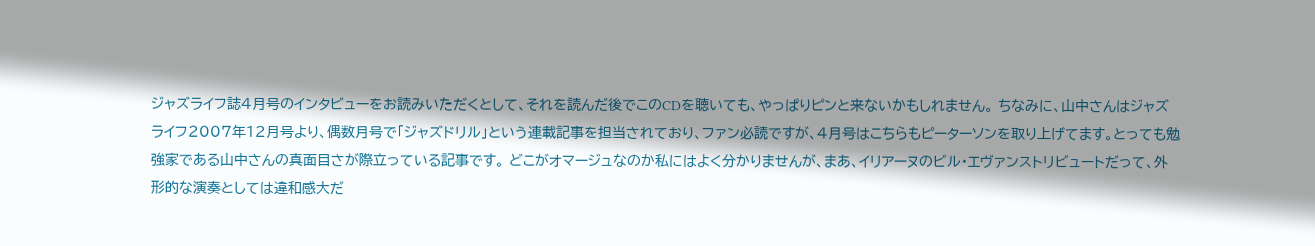ジャズライフ誌4月号のインタビューをお読みいただくとして、それを読んだ後でこのCDを聴いても、やっぱりピンと来ないかもしれません。 ちなみに、山中さんはジャズライフ2007年12月号より、偶数月号で「ジャズドリル」という連載記事を担当されており、ファン必読ですが、4月号はこちらもピーターソンを取り上げてます。とっても勉強家である山中さんの真面目さが際立っている記事です。 どこがオマージュなのか私にはよく分かりませんが、まあ、イリアーヌのビル・エヴァンストリビュートだって、外形的な演奏としては違和感大だ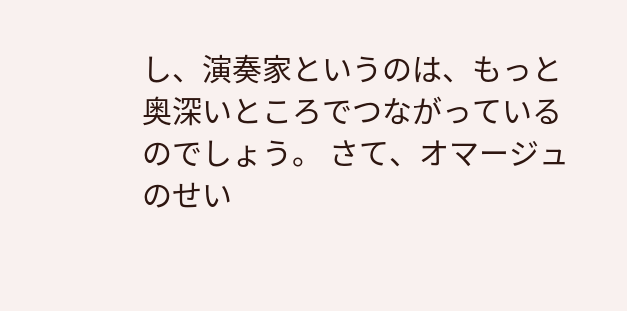し、演奏家というのは、もっと奥深いところでつながっているのでしょう。 さて、オマージュのせい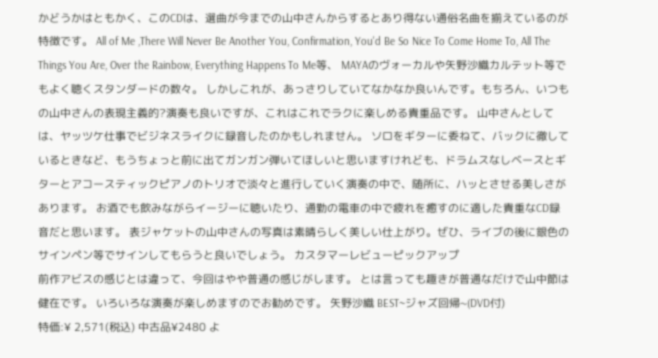かどうかはともかく、このCDは、選曲が今までの山中さんからするとあり得ない通俗名曲を揃えているのが特徴です。 All of Me ,There Will Never Be Another You, Confirmation, You'd Be So Nice To Come Home To, All The Things You Are, Over the Rainbow, Everything Happens To Me等、 MAYAのヴォーカルや矢野沙織カルテット等でもよく聴くスタンダードの数々。 しかしこれが、あっさりしていてなかなか良いんです。もちろん、いつもの山中さんの表現主義的?演奏も良いですが、これはこれでラクに楽しめる貴重品です。 山中さんとしては、ヤッツケ仕事でビジネスライクに録音したのかもしれません。 ソロをギターに委ねて、バックに徹しているときなど、もうちょっと前に出てガンガン弾いてほしいと思いますけれども、ドラムスなしベースとギターとアコースティックピアノのトリオで淡々と進行していく演奏の中で、随所に、ハッとさせる美しさがあります。 お酒でも飲みながらイージーに聴いたり、通勤の電車の中で疲れを癒すのに適した貴重なCD録音だと思います。 表ジャケットの山中さんの写真は素晴らしく美しい仕上がり。ぜひ、ライブの後に銀色のサインペン等でサインしてもらうと良いでしょう。 カスタマーレビューピックアップ
前作アビスの感じとは違って、今回はやや普通の感じがします。 とは言っても趣きが普通なだけで山中節は健在です。 いろいろな演奏が楽しめますのでお勧めです。 矢野沙織 BEST~ジャズ回帰~(DVD付)
特価:¥ 2,571(税込) 中古品¥2480 よ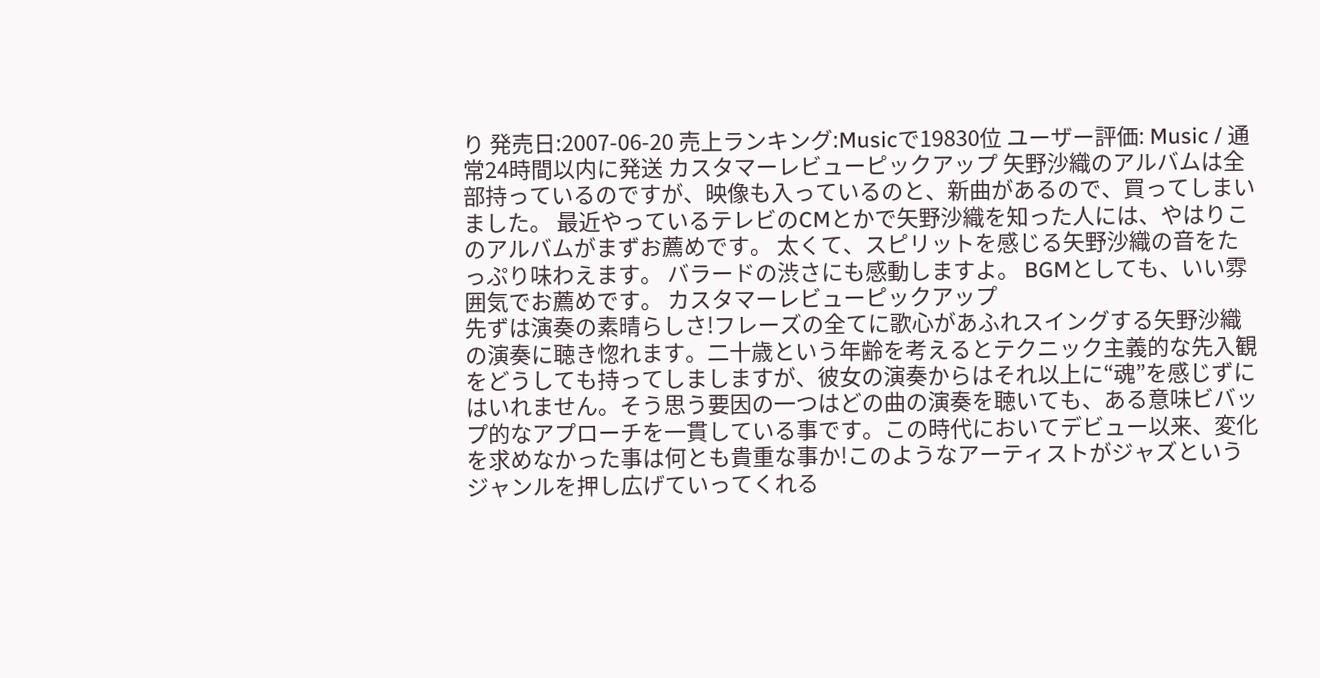り 発売日:2007-06-20 売上ランキング:Musicで19830位 ユーザー評価: Music / 通常24時間以内に発送 カスタマーレビューピックアップ 矢野沙織のアルバムは全部持っているのですが、映像も入っているのと、新曲があるので、買ってしまいました。 最近やっているテレビのCMとかで矢野沙織を知った人には、やはりこのアルバムがまずお薦めです。 太くて、スピリットを感じる矢野沙織の音をたっぷり味わえます。 バラードの渋さにも感動しますよ。 BGMとしても、いい雰囲気でお薦めです。 カスタマーレビューピックアップ
先ずは演奏の素晴らしさ!フレーズの全てに歌心があふれスイングする矢野沙織の演奏に聴き惚れます。二十歳という年齢を考えるとテクニック主義的な先入観をどうしても持ってしましますが、彼女の演奏からはそれ以上に“魂”を感じずにはいれません。そう思う要因の一つはどの曲の演奏を聴いても、ある意味ビバップ的なアプローチを一貫している事です。この時代においてデビュー以来、変化を求めなかった事は何とも貴重な事か!このようなアーティストがジャズというジャンルを押し広げていってくれる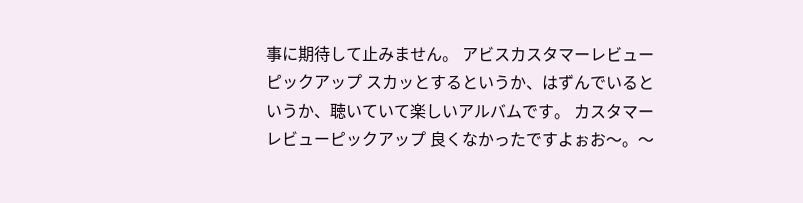事に期待して止みません。 アビスカスタマーレビューピックアップ スカッとするというか、はずんでいるというか、聴いていて楽しいアルバムです。 カスタマーレビューピックアップ 良くなかったですよぉお〜。〜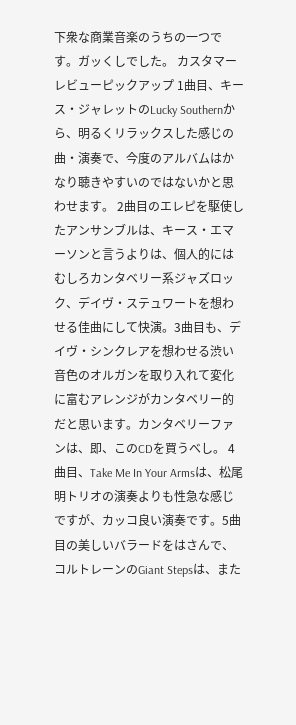下衆な商業音楽のうちの一つです。ガッくしでした。 カスタマーレビューピックアップ 1曲目、キース・ジャレットのLucky Southernから、明るくリラックスした感じの曲・演奏で、今度のアルバムはかなり聴きやすいのではないかと思わせます。 2曲目のエレピを駆使したアンサンブルは、キース・エマーソンと言うよりは、個人的にはむしろカンタベリー系ジャズロック、デイヴ・ステュワートを想わせる佳曲にして快演。3曲目も、デイヴ・シンクレアを想わせる渋い音色のオルガンを取り入れて変化に富むアレンジがカンタベリー的だと思います。カンタベリーファンは、即、このCDを買うべし。 4曲目、Take Me In Your Armsは、松尾明トリオの演奏よりも性急な感じですが、カッコ良い演奏です。5曲目の美しいバラードをはさんで、コルトレーンのGiant Stepsは、また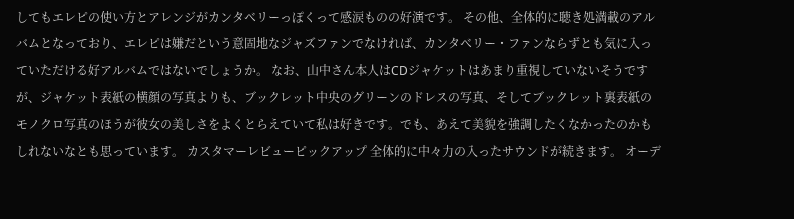してもエレピの使い方とアレンジがカンタベリーっぽくって感涙ものの好演です。 その他、全体的に聴き処満載のアルバムとなっており、エレピは嫌だという意固地なジャズファンでなければ、カンタベリー・ファンならずとも気に入っていただける好アルバムではないでしょうか。 なお、山中さん本人はCDジャケットはあまり重視していないそうですが、ジャケット表紙の横顔の写真よりも、ブックレット中央のグリーンのドレスの写真、そしてブックレット裏表紙のモノクロ写真のほうが彼女の美しさをよくとらえていて私は好きです。でも、あえて美貌を強調したくなかったのかもしれないなとも思っています。 カスタマーレビューピックアップ 全体的に中々力の入ったサウンドが続きます。 オーデ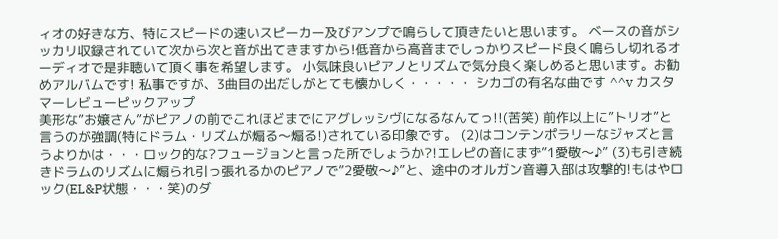ィオの好きな方、特にスピードの速いスピーカー及びアンプで鳴らして頂きたいと思います。 ベースの音がシッカリ収録されていて次から次と音が出てきますから!低音から高音までしっかりスピード良く鳴らし切れるオーディオで是非聴いて頂く事を希望します。 小気味良いピアノとリズムで気分良く楽しめると思います。お勧めアルバムです! 私事ですが、3曲目の出だしがとても懐かしく・・・・・ シカゴの有名な曲です ^^v カスタマーレビューピックアップ
美形な”お嬢さん”がピアノの前でこれほどまでにアグレッシヴになるなんてっ!!(苦笑) 前作以上に”トリオ”と言うのが強調(特にドラム・リズムが煽る〜煽る!)されている印象です。 (2)はコンテンポラリーなジャズと言うよりかは・・・ロック的な?フュージョンと言った所でしょうか?!エレピの音にまず”1愛敬〜♪” (3)も引き続きドラムのリズムに煽られ引っ張れるかのピアノで”2愛敬〜♪”と、途中のオルガン音導入部は攻撃的!もはやロック(EL&P状態・・・笑)のダ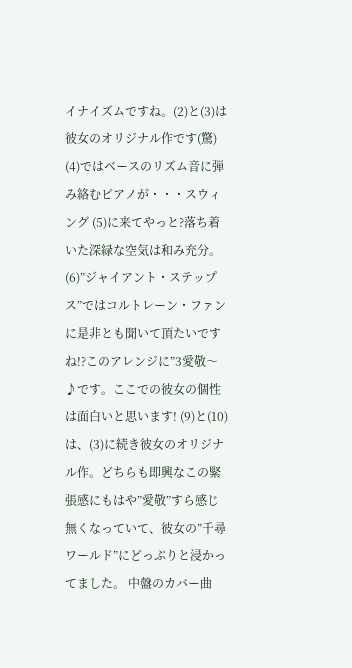イナイズムですね。(2)と(3)は彼女のオリジナル作です(驚) (4)ではベースのリズム音に弾み絡むピアノが・・・スウィング (5)に来てやっと?落ち着いた深緑な空気は和み充分。 (6)”ジャイアント・ステップス”ではコルトレーン・ファンに是非とも聞いて頂たいですね!?このアレンジに”3愛敬〜♪です。ここでの彼女の個性は面白いと思います! (9)と(10)は、(3)に続き彼女のオリジナル作。どちらも即興なこの緊張感にもはや”愛敬”すら感じ無くなっていて、彼女の”千尋ワールド”にどっぷりと浸かってました。 中盤のカバー曲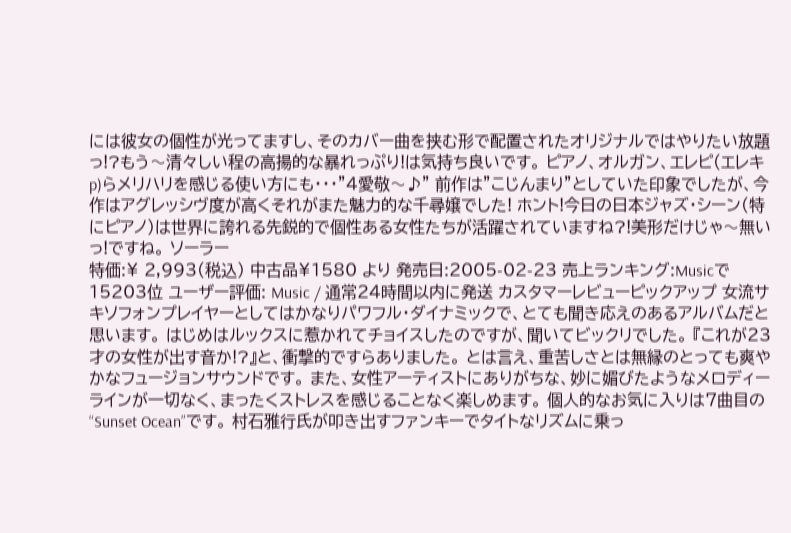には彼女の個性が光ってますし、そのカバー曲を挟む形で配置されたオリジナルではやりたい放題っ!?もう〜清々しい程の高揚的な暴れっぷり!は気持ち良いです。 ピアノ、オルガン、エレピ(エレキp)らメリハリを感じる使い方にも・・・”4愛敬〜♪” 前作は”こじんまり”としていた印象でしたが、今作はアグレッシヴ度が高くそれがまた魅力的な千尋嬢でした! ホント!今日の日本ジャズ・シーン(特にピアノ)は世界に誇れる先鋭的で個性ある女性たちが活躍されていますね?!美形だけじゃ〜無いっ!ですね。 ソーラー
特価:¥ 2,993(税込) 中古品¥1580 より 発売日:2005-02-23 売上ランキング:Musicで15203位 ユーザー評価: Music / 通常24時間以内に発送 カスタマーレビューピックアップ 女流サキソフォンプレイヤーとしてはかなりパワフル・ダイナミックで、とても聞き応えのあるアルバムだと思います。 はじめはルックスに惹かれてチョイスしたのですが、聞いてビックリでした。 『これが23才の女性が出す音か!?』と、衝撃的ですらありました。 とは言え、重苦しさとは無縁のとっても爽やかなフュージョンサウンドです。 また、女性アーティストにありがちな、妙に媚びたようなメロディーラインが一切なく、まったくストレスを感じることなく楽しめます。 個人的なお気に入りは7曲目の“Sunset Ocean”です。 村石雅行氏が叩き出すファンキーでタイトなリズムに乗っ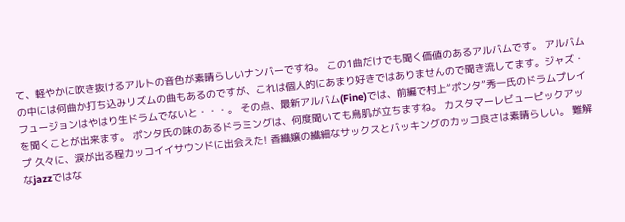て、軽やかに吹き抜けるアルトの音色が素晴らしいナンバーですね。 この1曲だけでも聞く価値のあるアルバムです。 アルバムの中には何曲か打ち込みリズムの曲もあるのですが、これは個人的にあまり好きではありませんので聞き流してます。ジャズ・フュージョンはやはり生ドラムでないと・・・。 その点、最新アルバム(Fine)では、前編で村上“ポンタ”秀一氏のドラムプレイを聞くことが出来ます。 ポンタ氏の味のあるドラミングは、何度聞いても鳥肌が立ちますね。 カスタマーレビューピックアップ 久々に、涙が出る程カッコイイサウンドに出会えた! 香織嬢の繊細なサックスとバッキングのカッコ良さは素晴らしい。 難解なjazzではな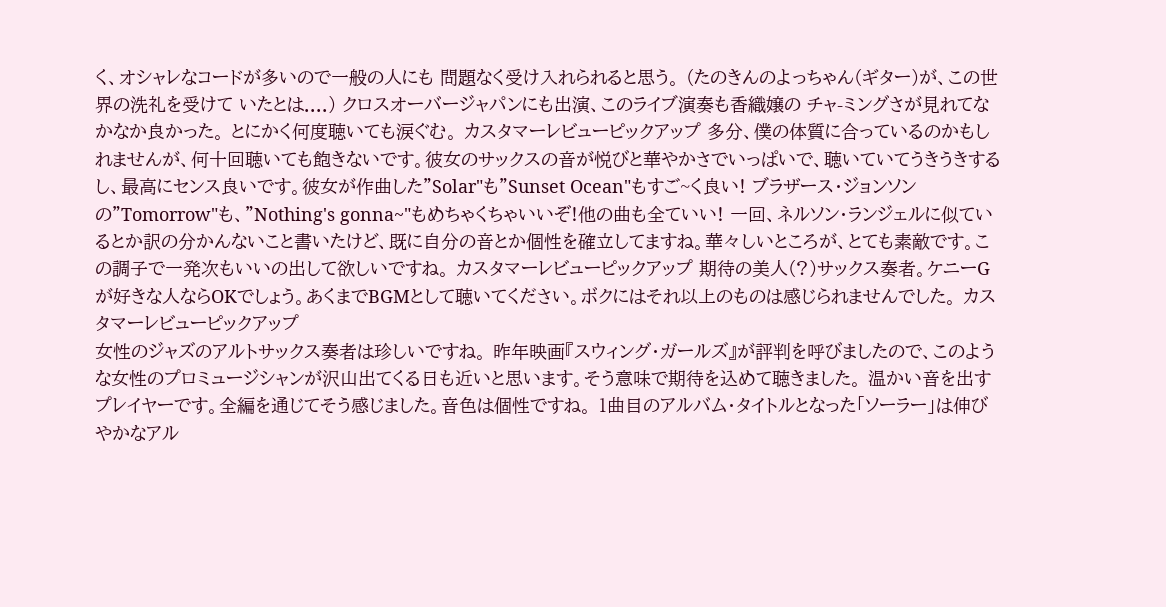く、オシャレなコードが多いので一般の人にも 問題なく受け入れられると思う。 (たのきんのよっちゃん(ギター)が、この世界の洗礼を受けて いたとは....) クロスオーバージャパンにも出演、このライブ演奏も香織嬢の チャ-ミングさが見れてなかなか良かった。 とにかく何度聴いても涙ぐむ。 カスタマーレビューピックアップ 多分、僕の体質に合っているのかもしれませんが、何十回聴いても飽きないです。彼女のサックスの音が悦びと華やかさでいっぱいで、聴いていてうきうきするし、最高にセンス良いです。彼女が作曲した"Solar"も"Sunset Ocean"もすご~く良い! ブラザース・ジョンソンの"Tomorrow"も、"Nothing's gonna~"もめちゃくちゃいいぞ!他の曲も全ていい! 一回、ネルソン・ランジェルに似ているとか訳の分かんないこと書いたけど、既に自分の音とか個性を確立してますね。華々しいところが、とても素敵です。この調子で一発次もいいの出して欲しいですね。 カスタマーレビューピックアップ 期待の美人(?)サックス奏者。ケニーGが好きな人ならOKでしょう。あくまでBGMとして聴いてください。ボクにはそれ以上のものは感じられませんでした。 カスタマーレビューピックアップ
女性のジャズのアルトサックス奏者は珍しいですね。 昨年映画『スウィング・ガールズ』が評判を呼びましたので、このような女性のプロミュージシャンが沢山出てくる日も近いと思います。そう意味で期待を込めて聴きました。 温かい音を出すプレイヤーです。全編を通じてそう感じました。音色は個性ですね。 1曲目のアルバム・タイトルとなった「ソーラー」は伸びやかなアル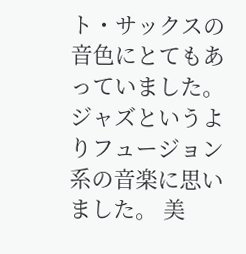ト・サックスの音色にとてもあっていました。ジャズというよりフュージョン系の音楽に思いました。 美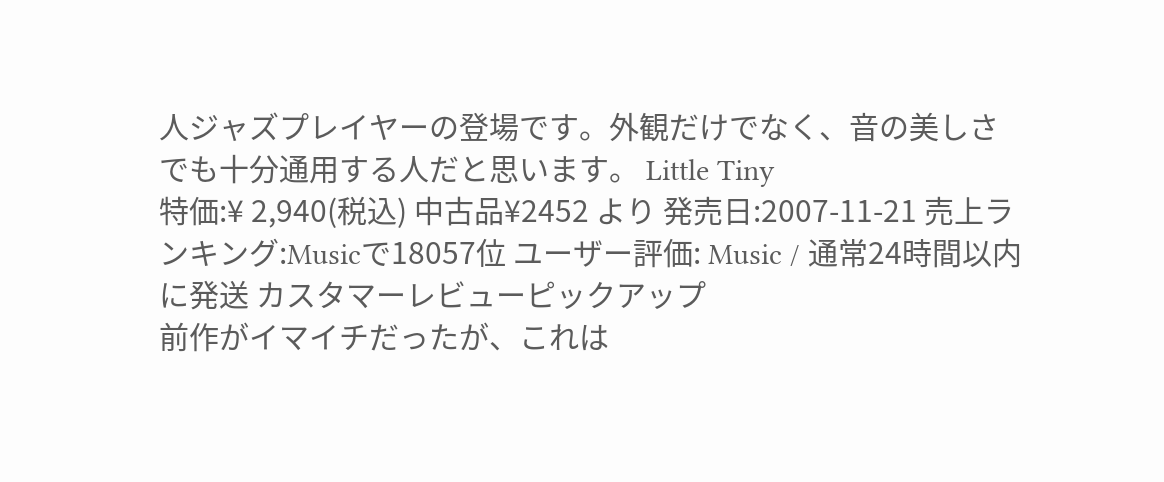人ジャズプレイヤーの登場です。外観だけでなく、音の美しさでも十分通用する人だと思います。 Little Tiny
特価:¥ 2,940(税込) 中古品¥2452 より 発売日:2007-11-21 売上ランキング:Musicで18057位 ユーザー評価: Music / 通常24時間以内に発送 カスタマーレビューピックアップ
前作がイマイチだったが、これは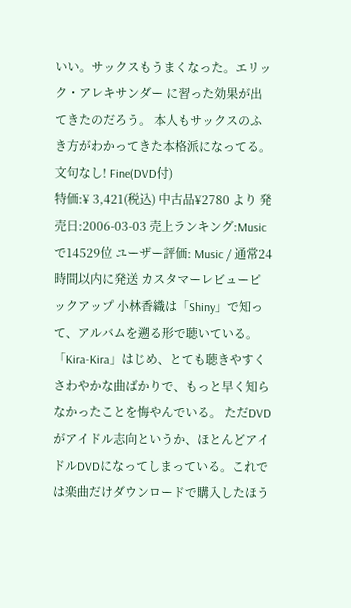いい。サックスもうまくなった。エリック・アレキサンダー に習った効果が出てきたのだろう。 本人もサックスのふき方がわかってきた本格派になってる。文句なし! Fine(DVD付)
特価:¥ 3,421(税込) 中古品¥2780 より 発売日:2006-03-03 売上ランキング:Musicで14529位 ユーザー評価: Music / 通常24時間以内に発送 カスタマーレビューピックアップ 小林香織は「Shiny」で知って、アルバムを遡る形で聴いている。 「Kira-Kira」はじめ、とても聴きやすくさわやかな曲ばかりで、もっと早く知らなかったことを悔やんでいる。 ただDVDがアイドル志向というか、ほとんどアイドルDVDになってしまっている。これでは楽曲だけダウンロードで購入したほう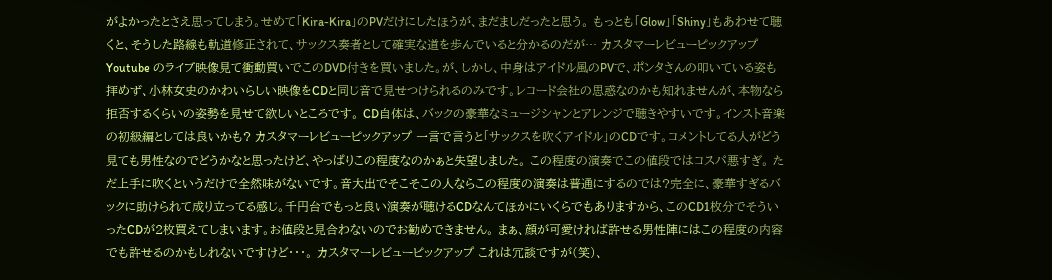がよかったとさえ思ってしまう。せめて「Kira-Kira」のPVだけにしたほうが、まだましだったと思う。 もっとも「Glow」「Shiny」もあわせて聴くと、そうした路線も軌道修正されて、サックス奏者として確実な道を歩んでいると分かるのだが… カスタマーレビューピックアップ Youtube のライブ映像見て衝動買いでこのDVD付きを買いました。が、しかし、中身はアイドル風のPVで、ポンタさんの叩いている姿も拝めず、小林女史のかわいらしい映像をCDと同じ音で見せつけられるのみです。レコード会社の思惑なのかも知れませんが、本物なら拒否するくらいの姿勢を見せて欲しいところです。 CD自体は、バックの豪華なミュージシャンとアレンジで聴きやすいです。インスト音楽の初級編としては良いかも? カスタマーレビューピックアップ 一言で言うと「サックスを吹くアイドル」のCDです。コメントしてる人がどう見ても男性なのでどうかなと思ったけど、やっぱりこの程度なのかぁと失望しました。 この程度の演奏でこの値段ではコスパ悪すぎ。 ただ上手に吹くというだけで全然味がないです。音大出でそこそこの人ならこの程度の演奏は普通にするのでは?完全に、豪華すぎるバックに助けられて成り立ってる感じ。千円台でもっと良い演奏が聴けるCDなんてほかにいくらでもありますから、このCD1枚分でそういったCDが2枚買えてしまいます。お値段と見合わないのでお勧めできません。 まぁ、顔が可愛ければ許せる男性陣にはこの程度の内容でも許せるのかもしれないですけど・・・。 カスタマーレビューピックアップ これは冗談ですが(笑)、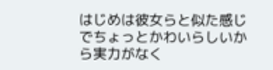はじめは彼女らと似た感じでちょっとかわいらしいから実力がなく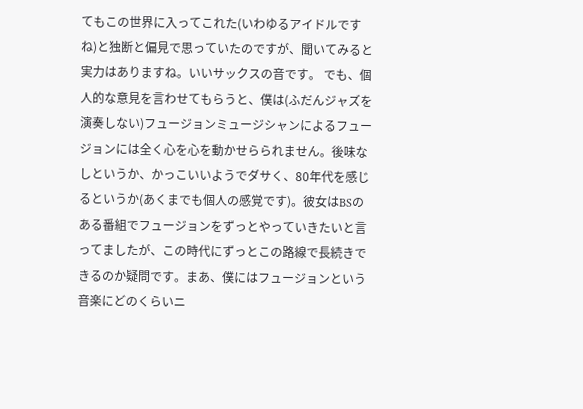てもこの世界に入ってこれた(いわゆるアイドルですね)と独断と偏見で思っていたのですが、聞いてみると実力はありますね。いいサックスの音です。 でも、個人的な意見を言わせてもらうと、僕は(ふだんジャズを演奏しない)フュージョンミュージシャンによるフュージョンには全く心を心を動かせらられません。後味なしというか、かっこいいようでダサく、80年代を感じるというか(あくまでも個人の感覚です)。彼女はBSのある番組でフュージョンをずっとやっていきたいと言ってましたが、この時代にずっとこの路線で長続きできるのか疑問です。まあ、僕にはフュージョンという音楽にどのくらいニ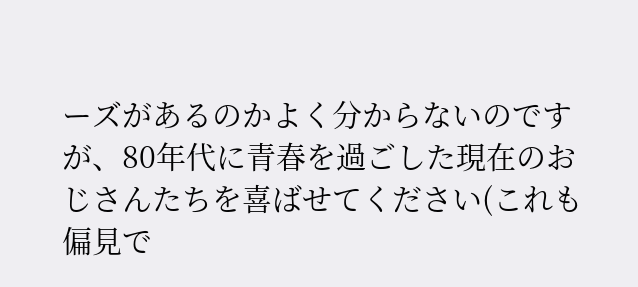ーズがあるのかよく分からないのですが、80年代に青春を過ごした現在のおじさんたちを喜ばせてください(これも偏見で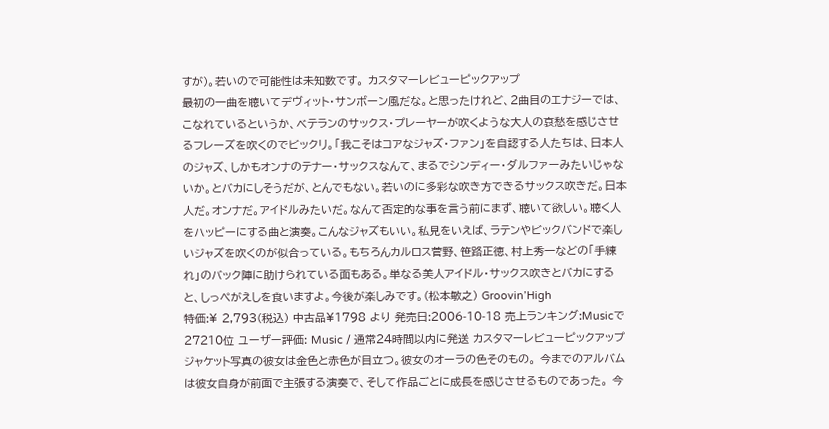すが)。若いので可能性は未知数です。 カスタマーレビューピックアップ
最初の一曲を聴いてデヴィット・サンボーン風だな。と思ったけれど、2曲目のエナジーでは、こなれているというか、ベテランのサックス・プレーヤーが吹くような大人の哀愁を感じさせるフレーズを吹くのでビックリ。「我こそはコアなジャズ・ファン」を自認する人たちは、日本人のジャズ、しかもオンナのテナー・サックスなんて、まるでシンディー・ダルファーみたいじゃないか。とバカにしそうだが、とんでもない。若いのに多彩な吹き方できるサックス吹きだ。日本人だ。オンナだ。アイドルみたいだ。なんて否定的な事を言う前にまず、聴いて欲しい。聴く人をハッピーにする曲と演奏。こんなジャズもいい。私見をいえば、ラテンやビックバンドで楽しいジャズを吹くのが似合っている。もちろんカルロス菅野、笹路正徳、村上秀一などの「手練れ」のバック陣に助けられている面もある。単なる美人アイドル・サックス吹きとバカにすると、しっぺがえしを食いますよ。今後が楽しみです。(松本敏之) Groovin’High
特価:¥ 2,793(税込) 中古品¥1798 より 発売日:2006-10-18 売上ランキング:Musicで27210位 ユーザー評価: Music / 通常24時間以内に発送 カスタマーレビューピックアップ ジャケット写真の彼女は金色と赤色が目立つ。彼女のオーラの色そのもの。 今までのアルバムは彼女自身が前面で主張する演奏で、そして作品ごとに成長を感じさせるものであった。 今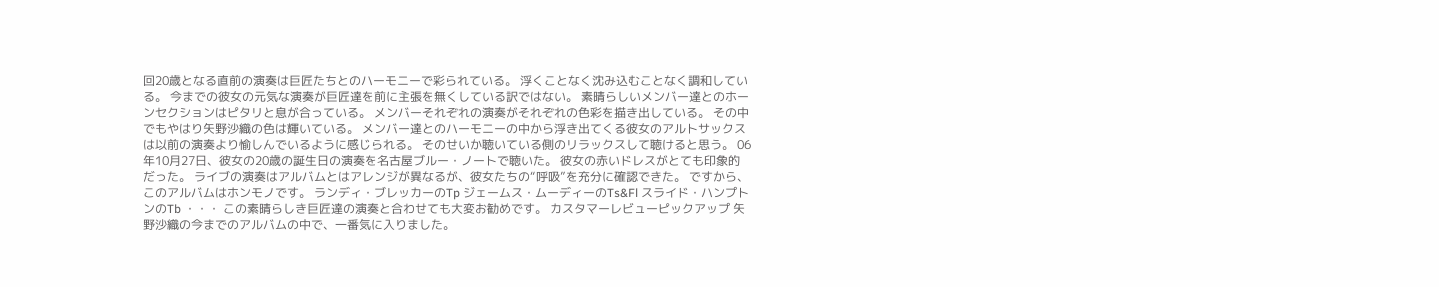回20歳となる直前の演奏は巨匠たちとのハーモニーで彩られている。 浮くことなく沈み込むことなく調和している。 今までの彼女の元気な演奏が巨匠達を前に主張を無くしている訳ではない。 素晴らしいメンバー達とのホーンセクションはピタリと息が合っている。 メンバーそれぞれの演奏がそれぞれの色彩を描き出している。 その中でもやはり矢野沙織の色は輝いている。 メンバー達とのハーモニーの中から浮き出てくる彼女のアルトサックスは以前の演奏より愉しんでいるように感じられる。 そのせいか聴いている側のリラックスして聴けると思う。 06年10月27日、彼女の20歳の誕生日の演奏を名古屋ブルー・ノートで聴いた。 彼女の赤いドレスがとても印象的だった。 ライブの演奏はアルバムとはアレンジが異なるが、彼女たちの“呼吸”を充分に確認できた。 ですから、このアルバムはホンモノです。 ランディ・ブレッカーのTp ジェームス・ムーディーのTs&Fl スライド・ハンプトンのTb ・・・ この素晴らしき巨匠達の演奏と合わせても大変お勧めです。 カスタマーレビューピックアップ 矢野沙織の今までのアルバムの中で、一番気に入りました。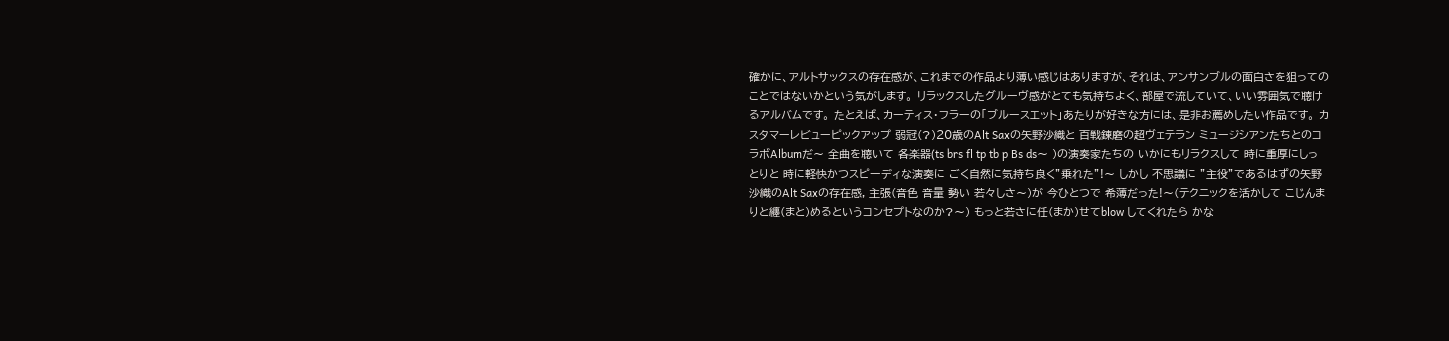確かに、アルトサックスの存在感が、これまでの作品より薄い感じはありますが、それは、アンサンブルの面白さを狙ってのことではないかという気がします。 リラックスしたグルーヴ感がとても気持ちよく、部屋で流していて、いい雰囲気で聴けるアルバムです。 たとえば、カーティス・フラーの「ブルースエット」あたりが好きな方には、是非お薦めしたい作品です。 カスタマーレビューピックアップ 弱冠(?)20歳のAlt Saxの矢野沙織と 百戦錬磨の超ヴェテラン ミュージシアンたちとのコラボAlbumだ〜 全曲を聴いて 各楽器(ts brs fl tp tb p Bs ds〜 )の演奏家たちの いかにもリラクスして 時に重厚にしっとりと 時に軽快かつスピーディな演奏に ごく自然に気持ち良く”乗れた”!〜 しかし 不思議に ”主役”であるはずの矢野沙織のAlt Saxの存在感, 主張(音色 音量 勢い 若々しさ〜)が 今ひとつで 希薄だった!〜(テクニックを活かして こじんまりと纏(まと)めるというコンセプトなのか?〜) もっと若さに任(まか)せてblow してくれたら かな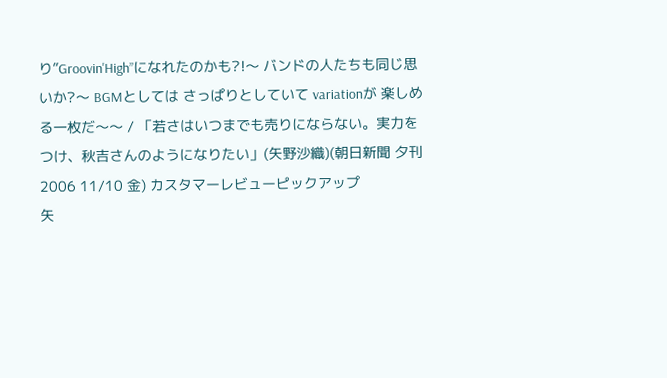り”Groovin'High”になれたのかも?!〜 バンドの人たちも同じ思いか?〜 BGMとしては さっぱりとしていて variationが 楽しめる一枚だ〜〜 / 「若さはいつまでも売りにならない。実力をつけ、秋吉さんのようになりたい」(矢野沙織)(朝日新聞 夕刊 2006 11/10 金) カスタマーレビューピックアップ
矢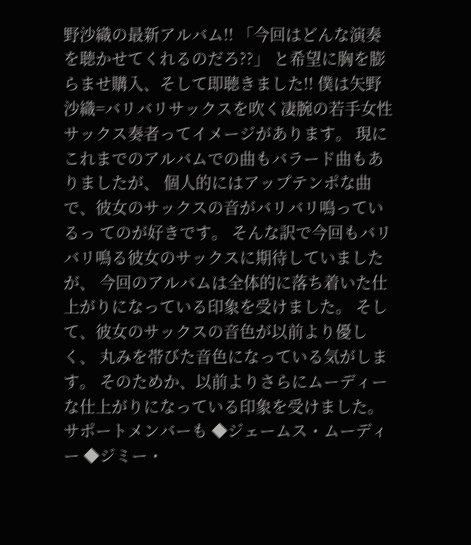野沙織の最新アルバム!! 「今回はどんな演奏を聴かせてくれるのだろ??」 と希望に胸を膨らませ購入、そして即聴きました!! 僕は矢野沙織=バリバリサックスを吹く凄腕の若手女性サックス奏者ってイメージがあります。 現にこれまでのアルバムでの曲もバラード曲もありましたが、 個人的にはアップテンポな曲で、彼女のサックスの音がバリバリ鳴っているっ てのが好きです。 そんな訳で今回もバリバリ鳴る彼女のサックスに期待していましたが、 今回のアルバムは全体的に落ち着いた仕上がりになっている印象を受けました。 そして、彼女のサックスの音色が以前より優しく、 丸みを帯びた音色になっている気がします。 そのためか、以前よりさらにムーディーな仕上がりになっている印象を受けました。 サポートメンバーも ◆ジェームス・ムーディー ◆ジミー・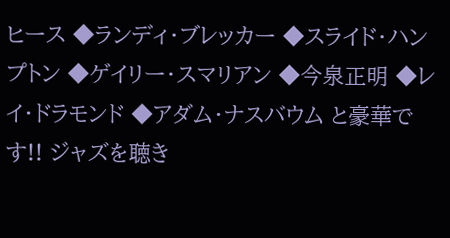ヒース ◆ランディ・ブレッカー ◆スライド・ハンプトン ◆ゲイリー・スマリアン ◆今泉正明 ◆レイ・ドラモンド ◆アダム・ナスバウム と豪華です!! ジャズを聴き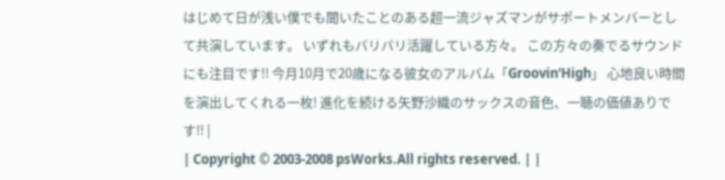はじめて日が浅い僕でも聞いたことのある超一流ジャズマンがサポートメンバーとして共演しています。 いずれもバリバリ活躍している方々。 この方々の奏でるサウンドにも注目です!! 今月10月で20歳になる彼女のアルバム「Groovin'High」 心地良い時間を演出してくれる一枚! 進化を続ける矢野沙織のサックスの音色、一聴の価値ありです!! |
| Copyright © 2003-2008 psWorks.All rights reserved. | |